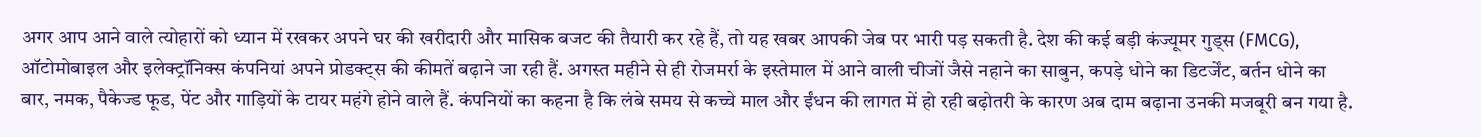अगर आप आने वाले त्योहारों को ध्यान में रखकर अपने घर की खरीदारी और मासिक बजट की तैयारी कर रहे हैं, तो यह खबर आपकी जेब पर भारी पड़ सकती है. देश की कई बड़ी कंज्यूमर गुड्स (FMCG), ऑटोमोबाइल और इलेक्ट्रॉनिक्स कंपनियां अपने प्रोडक्ट्स की कीमतें बढ़ाने जा रही हैं. अगस्त महीने से ही रोजमर्रा के इस्तेमाल में आने वाली चीजों जैसे नहाने का साबुन, कपड़े धोने का डिटर्जेंट, बर्तन धोने का बार, नमक, पैकेज्ड फूड, पेंट और गाड़ियों के टायर महंगे होने वाले हैं. कंपनियों का कहना है कि लंबे समय से कच्चे माल और ईंधन की लागत में हो रही बढ़ोतरी के कारण अब दाम बढ़ाना उनकी मजबूरी बन गया है.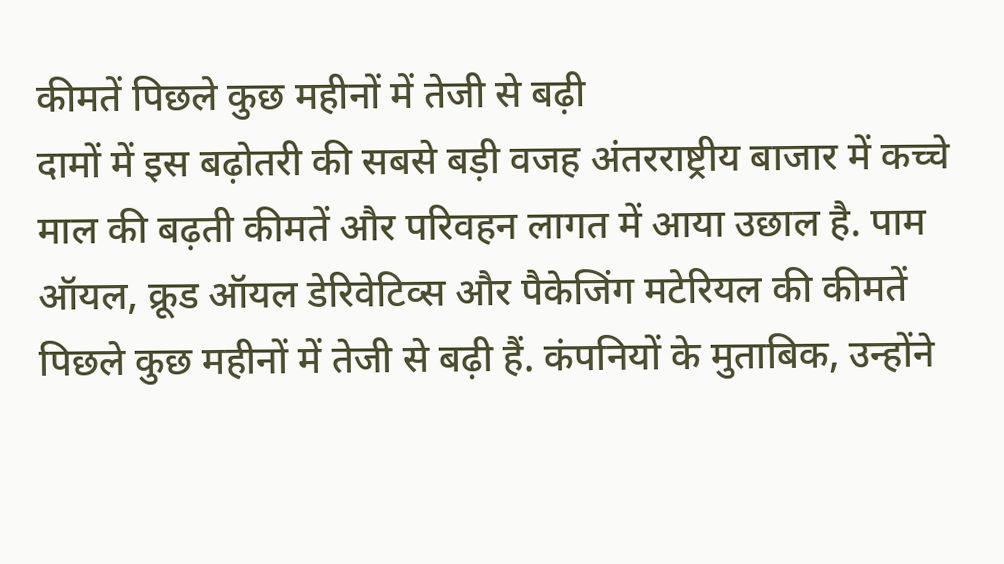कीमतें पिछले कुछ महीनों में तेजी से बढ़ी
दामों में इस बढ़ोतरी की सबसे बड़ी वजह अंतरराष्ट्रीय बाजार में कच्चे माल की बढ़ती कीमतें और परिवहन लागत में आया उछाल है. पाम ऑयल, क्रूड ऑयल डेरिवेटिव्स और पैकेजिंग मटेरियल की कीमतें पिछले कुछ महीनों में तेजी से बढ़ी हैं. कंपनियों के मुताबिक, उन्होंने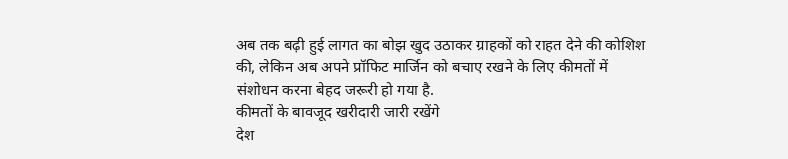अब तक बढ़ी हुई लागत का बोझ खुद उठाकर ग्राहकों को राहत देने की कोशिश की, लेकिन अब अपने प्रॉफिट मार्जिन को बचाए रखने के लिए कीमतों में संशोधन करना बेहद जरूरी हो गया है.
कीमतों के बावजूद खरीदारी जारी रखेंगे
देश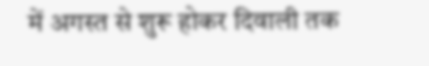में अगस्त से शुरू होकर दिवाली तक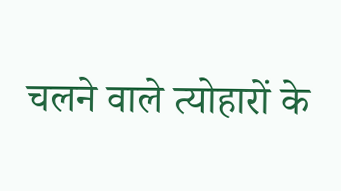चलने वाले त्योहारों के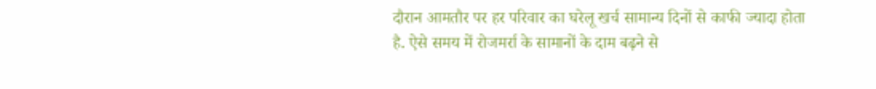दौरान आमतौर पर हर परिवार का घरेलू खर्च सामान्य दिनों से काफी ज्यादा होता है. ऐसे समय में रोजमर्रा के सामानों के दाम बढ़ने से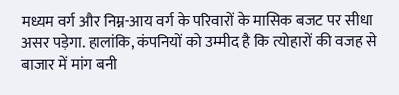मध्यम वर्ग और निम्न-आय वर्ग के परिवारों के मासिक बजट पर सीधा असर पड़ेगा. हालांकि, कंपनियों को उम्मीद है कि त्योहारों की वजह से बाजार में मांग बनी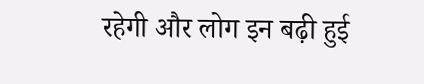रहेगी और लोग इन बढ़ी हुई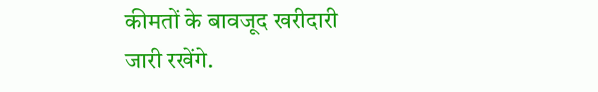कीमतों के बावजूद खरीदारी जारी रखेंगे.